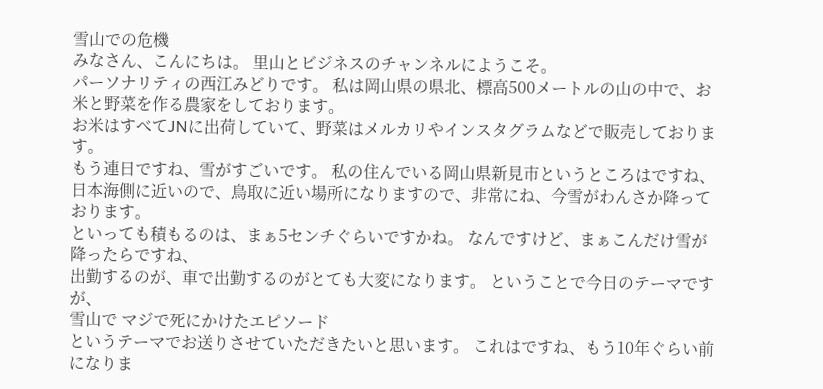雪山での危機
みなさん、こんにちは。 里山とビジネスのチャンネルにようこそ。
パーソナリティの西江みどりです。 私は岡山県の県北、標高500メートルの山の中で、お米と野菜を作る農家をしております。
お米はすべてJNに出荷していて、野菜はメルカリやインスタグラムなどで販売しております。
もう連日ですね、雪がすごいです。 私の住んでいる岡山県新見市というところはですね、
日本海側に近いので、鳥取に近い場所になりますので、非常にね、今雪がわんさか降っております。
といっても積もるのは、まぁ5センチぐらいですかね。 なんですけど、まぁこんだけ雪が降ったらですね、
出勤するのが、車で出勤するのがとても大変になります。 ということで今日のテーマですが、
雪山で マジで死にかけたエピソード
というテーマでお送りさせていただきたいと思います。 これはですね、もう10年ぐらい前になりま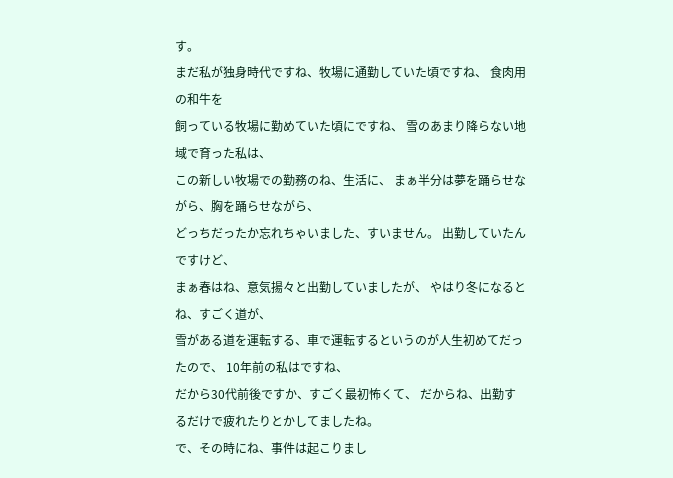す。
まだ私が独身時代ですね、牧場に通勤していた頃ですね、 食肉用の和牛を
飼っている牧場に勤めていた頃にですね、 雪のあまり降らない地域で育った私は、
この新しい牧場での勤務のね、生活に、 まぁ半分は夢を踊らせながら、胸を踊らせながら、
どっちだったか忘れちゃいました、すいません。 出勤していたんですけど、
まぁ春はね、意気揚々と出勤していましたが、 やはり冬になるとね、すごく道が、
雪がある道を運転する、車で運転するというのが人生初めてだったので、 10年前の私はですね、
だから30代前後ですか、すごく最初怖くて、 だからね、出勤するだけで疲れたりとかしてましたね。
で、その時にね、事件は起こりまし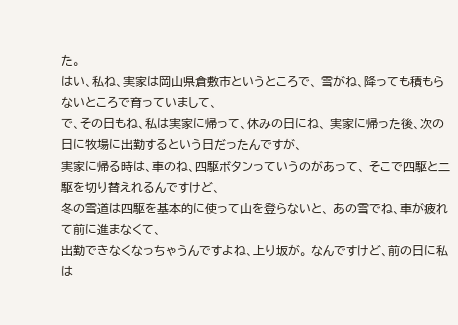た。
はい、私ね、実家は岡山県倉敷市というところで、 雪がね、降っても積もらないところで育っていまして、
で、その日もね、私は実家に帰って、休みの日にね、 実家に帰った後、次の日に牧場に出勤するという日だったんですが、
実家に帰る時は、車のね、四駆ボタンっていうのがあって、 そこで四駆と二駆を切り替えれるんですけど、
冬の雪道は四駆を基本的に使って山を登らないと、 あの雪でね、車が疲れて前に進まなくて、
出勤できなくなっちゃうんですよね、上り坂が。 なんですけど、前の日に私は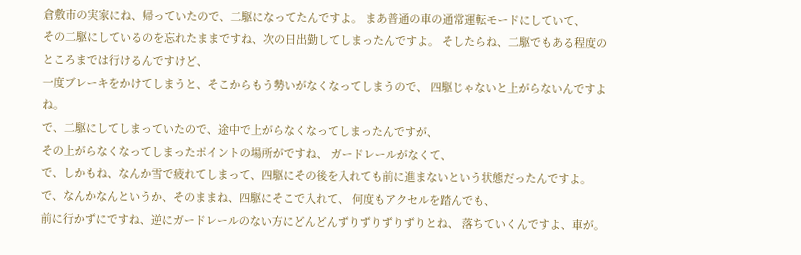倉敷市の実家にね、帰っていたので、二駆になってたんですよ。 まあ普通の車の通常運転モードにしていて、
その二駆にしているのを忘れたままですね、次の日出勤してしまったんですよ。 そしたらね、二駆でもある程度のところまでは行けるんですけど、
一度ブレーキをかけてしまうと、そこからもう勢いがなくなってしまうので、 四駆じゃないと上がらないんですよね。
で、二駆にしてしまっていたので、途中で上がらなくなってしまったんですが、
その上がらなくなってしまったポイントの場所がですね、 ガードレールがなくて、
で、しかもね、なんか雪で疲れてしまって、四駆にその後を入れても前に進まないという状態だったんですよ。
で、なんかなんというか、そのままね、四駆にそこで入れて、 何度もアクセルを踏んでも、
前に行かずにですね、逆にガードレールのない方にどんどんずりずりずりずりとね、 落ちていくんですよ、車が。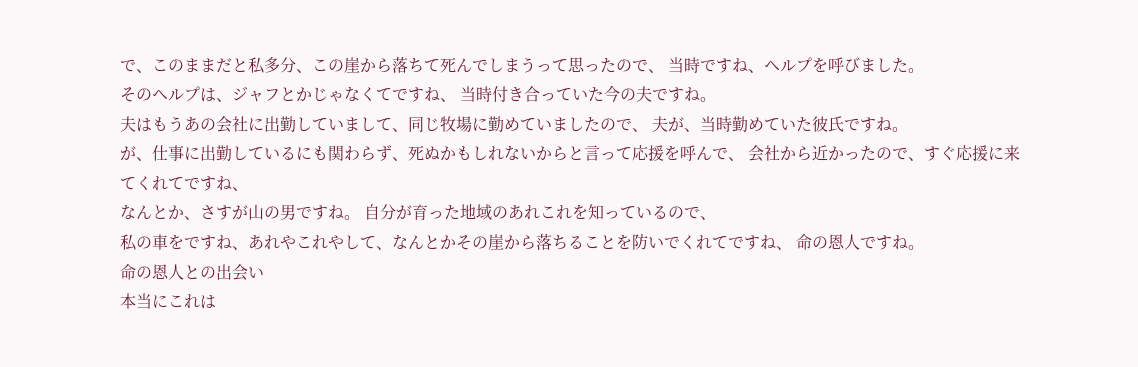で、このままだと私多分、この崖から落ちて死んでしまうって思ったので、 当時ですね、ヘルプを呼びました。
そのヘルプは、ジャフとかじゃなくてですね、 当時付き合っていた今の夫ですね。
夫はもうあの会社に出勤していまして、同じ牧場に勤めていましたので、 夫が、当時勤めていた彼氏ですね。
が、仕事に出勤しているにも関わらず、死ぬかもしれないからと言って応援を呼んで、 会社から近かったので、すぐ応援に来てくれてですね、
なんとか、さすが山の男ですね。 自分が育った地域のあれこれを知っているので、
私の車をですね、あれやこれやして、なんとかその崖から落ちることを防いでくれてですね、 命の恩人ですね。
命の恩人との出会い
本当にこれは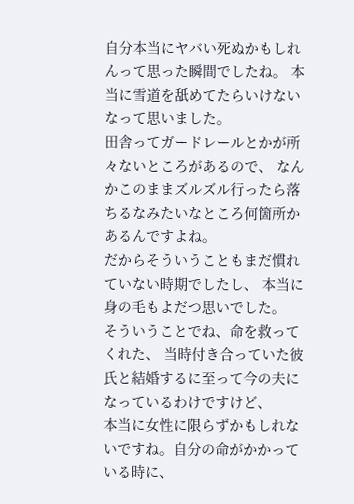自分本当にヤバい死ぬかもしれんって思った瞬間でしたね。 本当に雪道を舐めてたらいけないなって思いました。
田舎ってガードレールとかが所々ないところがあるので、 なんかこのままズルズル行ったら落ちるなみたいなところ何箇所かあるんですよね。
だからそういうこともまだ慣れていない時期でしたし、 本当に身の毛もよだつ思いでした。
そういうことでね、命を救ってくれた、 当時付き合っていた彼氏と結婚するに至って今の夫になっているわけですけど、
本当に女性に限らずかもしれないですね。自分の命がかかっている時に、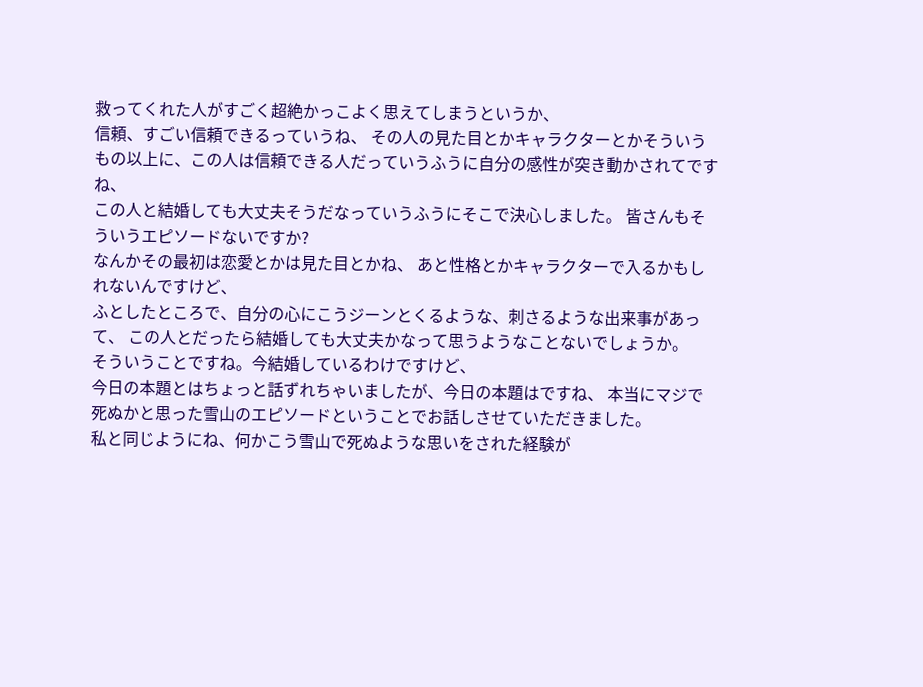救ってくれた人がすごく超絶かっこよく思えてしまうというか、
信頼、すごい信頼できるっていうね、 その人の見た目とかキャラクターとかそういうもの以上に、この人は信頼できる人だっていうふうに自分の感性が突き動かされてですね、
この人と結婚しても大丈夫そうだなっていうふうにそこで決心しました。 皆さんもそういうエピソードないですか?
なんかその最初は恋愛とかは見た目とかね、 あと性格とかキャラクターで入るかもしれないんですけど、
ふとしたところで、自分の心にこうジーンとくるような、刺さるような出来事があって、 この人とだったら結婚しても大丈夫かなって思うようなことないでしょうか。
そういうことですね。今結婚しているわけですけど、
今日の本題とはちょっと話ずれちゃいましたが、今日の本題はですね、 本当にマジで死ぬかと思った雪山のエピソードということでお話しさせていただきました。
私と同じようにね、何かこう雪山で死ぬような思いをされた経験が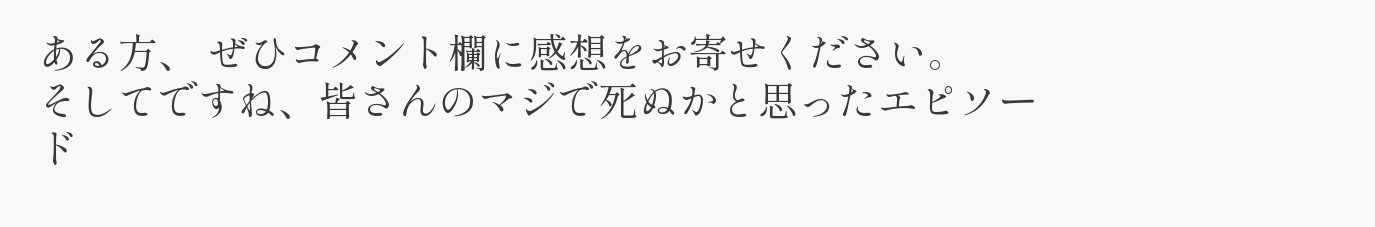ある方、 ぜひコメント欄に感想をお寄せください。
そしてですね、皆さんのマジで死ぬかと思ったエピソード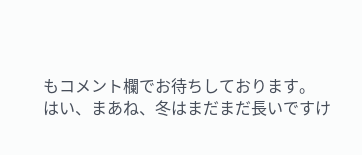もコメント欄でお待ちしております。
はい、まあね、冬はまだまだ長いですけ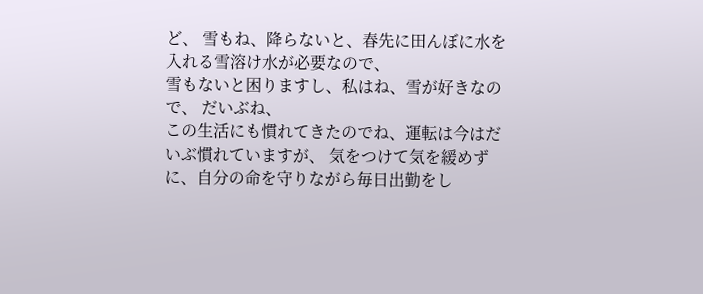ど、 雪もね、降らないと、春先に田んぼに水を入れる雪溶け水が必要なので、
雪もないと困りますし、私はね、雪が好きなので、 だいぶね、
この生活にも慣れてきたのでね、運転は今はだいぶ慣れていますが、 気をつけて気を緩めずに、自分の命を守りながら毎日出勤をし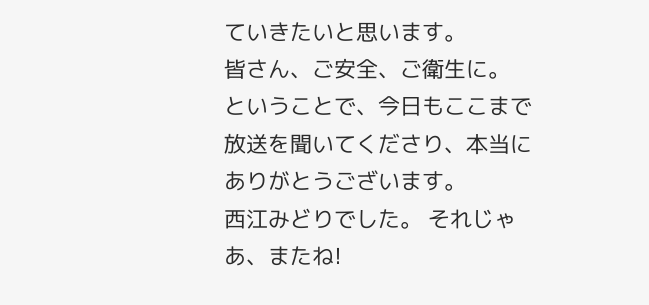ていきたいと思います。
皆さん、ご安全、ご衛生に。 ということで、今日もここまで放送を聞いてくださり、本当にありがとうございます。
西江みどりでした。 それじゃあ、またね!